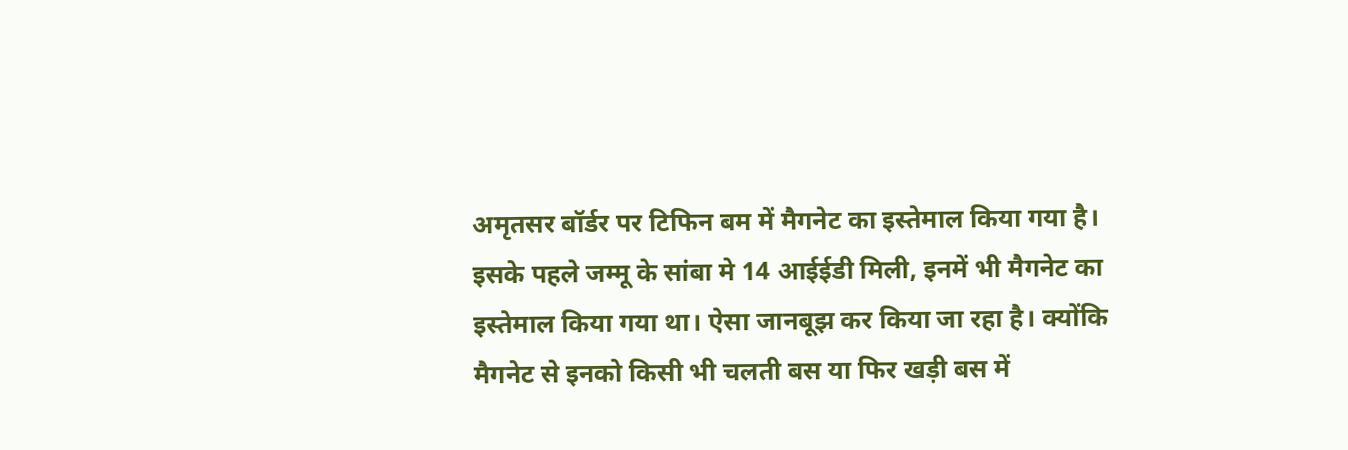अमृतसर बॉर्डर पर टिफिन बम में मैगनेट का इस्तेमाल किया गया है। इसके पहले जम्मू के सांबा मे 14 आईईडी मिली, इनमें भी मैगनेट का इस्तेमाल किया गया था। ऐसा जानबूझ कर किया जा रहा है। क्योंकि मैगनेट से इनको किसी भी चलती बस या फिर खड़ी बस में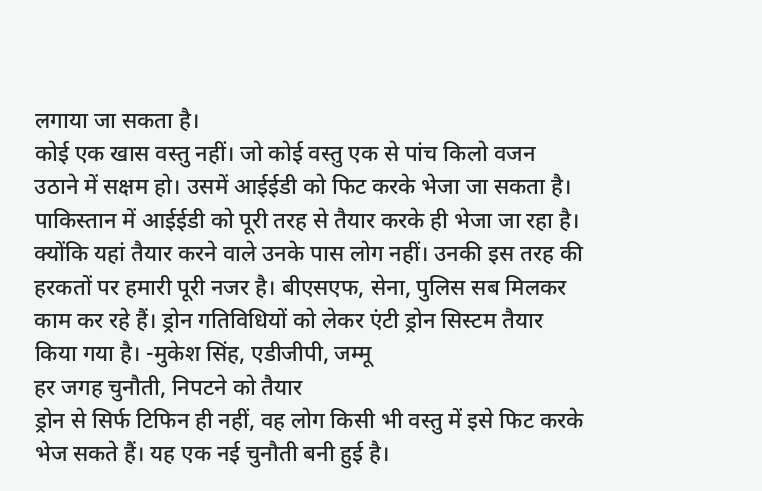लगाया जा सकता है।
कोई एक खास वस्तु नहीं। जो कोई वस्तु एक से पांच किलो वजन उठाने में सक्षम हो। उसमें आईईडी को फिट करके भेजा जा सकता है। पाकिस्तान में आईईडी को पूरी तरह से तैयार करके ही भेजा जा रहा है। क्योंकि यहां तैयार करने वाले उनके पास लोग नहीं। उनकी इस तरह की हरकतों पर हमारी पूरी नजर है। बीएसएफ, सेना, पुलिस सब मिलकर काम कर रहे हैं। ड्रोन गतिविधियों को लेकर एंटी ड्रोन सिस्टम तैयार किया गया है। -मुकेश सिंह, एडीजीपी, जम्मू
हर जगह चुनौती, निपटने को तैयार
ड्रोन से सिर्फ टिफिन ही नहीं, वह लोग किसी भी वस्तु में इसे फिट करके भेज सकते हैं। यह एक नई चुनौती बनी हुई है।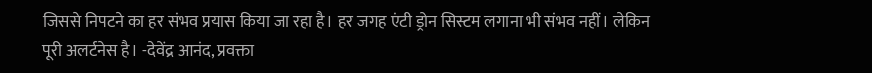जिससे निपटने का हर संभव प्रयास किया जा रहा है। हर जगह एंटी ड्रोन सिस्टम लगाना भी संभव नहीं। लेकिन पूरी अलर्टनेस है। -देवेंद्र आनंद, प्रवक्ता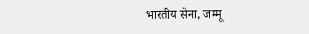भारतीय सेना, जम्मू